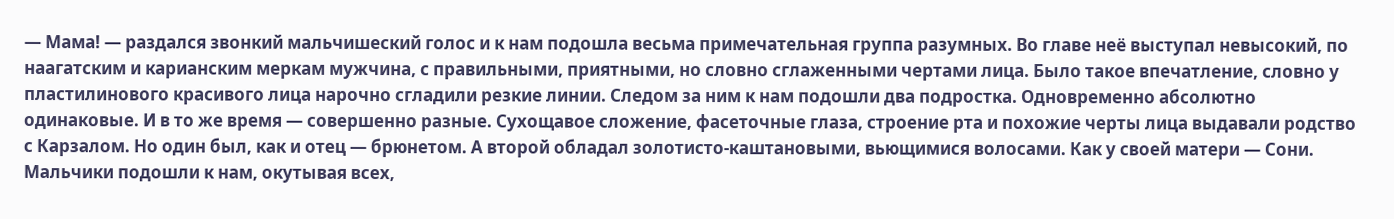— Мама! — раздался звонкий мальчишеский голос и к нам подошла весьма примечательная группа разумных. Во главе неё выступал невысокий, по наагатским и карианским меркам мужчина, с правильными, приятными, но словно сглаженными чертами лица. Было такое впечатление, словно у пластилинового красивого лица нарочно сгладили резкие линии. Следом за ним к нам подошли два подростка. Одновременно абсолютно одинаковые. И в то же время — совершенно разные. Сухощавое сложение, фасеточные глаза, строение рта и похожие черты лица выдавали родство с Карзалом. Но один был, как и отец — брюнетом. А второй обладал золотисто-каштановыми, вьющимися волосами. Как у своей матери — Сони.
Мальчики подошли к нам, окутывая всех,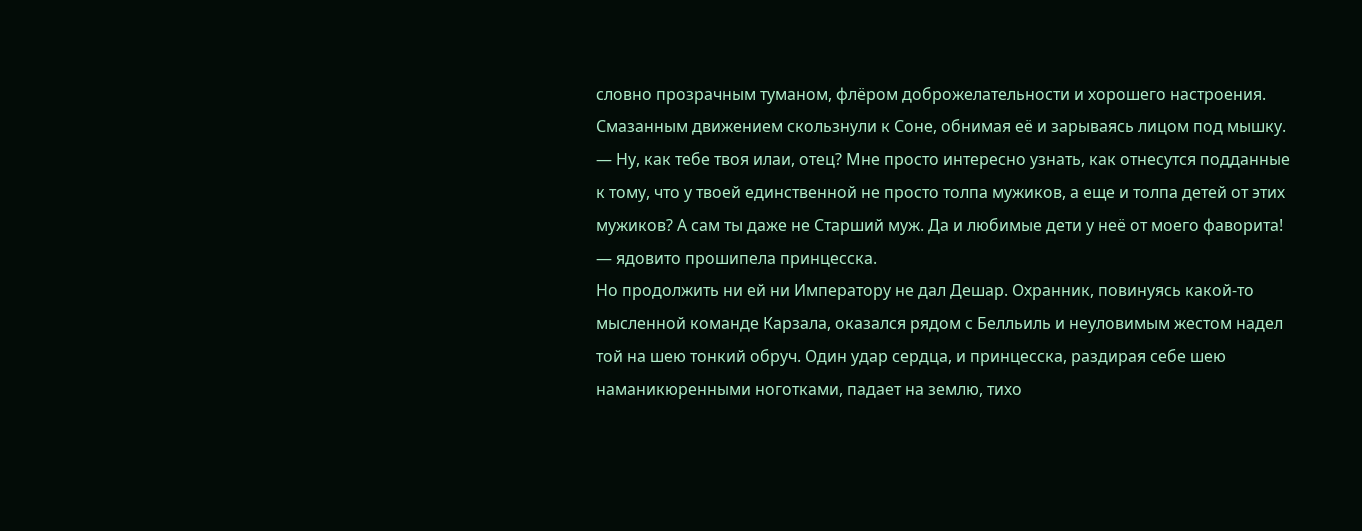словно прозрачным туманом, флёром доброжелательности и хорошего настроения. Смазанным движением скользнули к Соне, обнимая её и зарываясь лицом под мышку.
— Ну, как тебе твоя илаи, отец? Мне просто интересно узнать, как отнесутся подданные к тому, что у твоей единственной не просто толпа мужиков, а еще и толпа детей от этих мужиков? А сам ты даже не Старший муж. Да и любимые дети у неё от моего фаворита! — ядовито прошипела принцесска.
Но продолжить ни ей ни Императору не дал Дешар. Охранник, повинуясь какой-то мысленной команде Карзала, оказался рядом с Белльиль и неуловимым жестом надел той на шею тонкий обруч. Один удар сердца, и принцесска, раздирая себе шею наманикюренными ноготками, падает на землю, тихо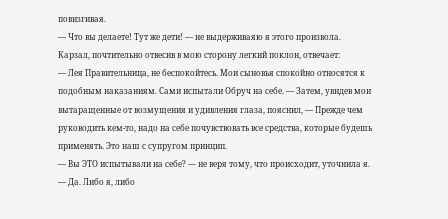повизгивая.
— Что вы делаете! Тут же дети! — не выдерживаяю я этого произвола.
Карзал, почтительно отвесив в мою сторону легкий поклон, отвечает:
— Лея Правительница, не беспокойтесь. Мои сыновья спокойно относятся к подобным наказаниям. Сами испытали Обруч на себе. — Затем, увидев мои вытаращенные от возмущения и удивления глаза, пояснил, — Прежде чем руководить кем-то, надо на себе почувствовать все средства, которые будешь применять. Это наш с супругом принцип.
— Вы ЭТО испытывали на себе? — не веря тому, что происходит, уточнила я.
— Да. Либо я, либо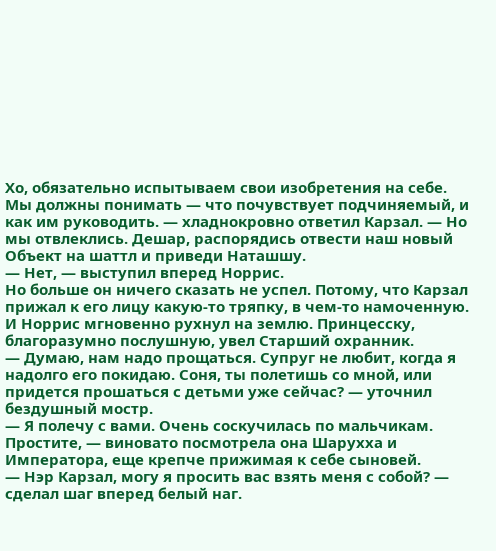Хо, обязательно испытываем свои изобретения на себе. Мы должны понимать — что почувствует подчиняемый, и как им руководить. — хладнокровно ответил Карзал. — Но мы отвлеклись. Дешар, распорядись отвести наш новый Объект на шаттл и приведи Наташшу.
— Нет, — выступил вперед Норрис.
Но больше он ничего сказать не успел. Потому, что Карзал прижал к его лицу какую-то тряпку, в чем-то намоченную. И Норрис мгновенно рухнул на землю. Принцесску, благоразумно послушную, увел Старший охранник.
— Думаю, нам надо прощаться. Супруг не любит, когда я надолго его покидаю. Соня, ты полетишь со мной, или придется прошаться с детьми уже сейчас? — уточнил бездушный мостр.
— Я полечу с вами. Очень соскучилась по мальчикам. Простите, — виновато посмотрела она Шарухха и Императора, еще крепче прижимая к себе сыновей.
— Нэр Карзал, могу я просить вас взять меня с собой? — сделал шаг вперед белый наг.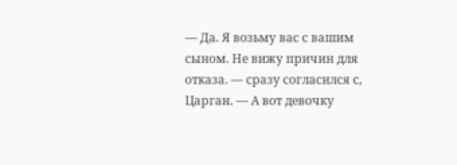— Да. Я возьму вас с вашим сыном. Не вижу причин для отказа. — сразу согласился с, Царган. — А вот девочку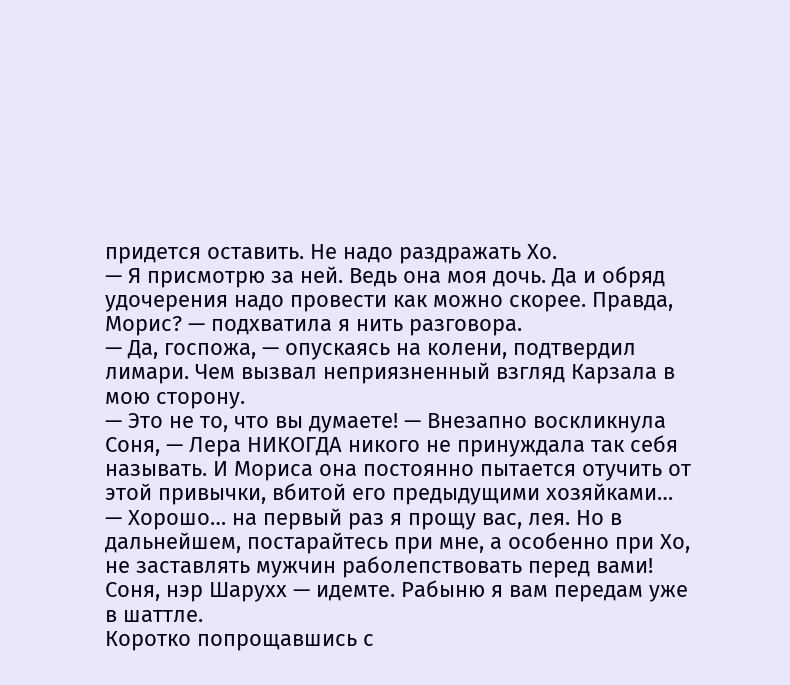придется оставить. Не надо раздражать Хо.
— Я присмотрю за ней. Ведь она моя дочь. Да и обряд удочерения надо провести как можно скорее. Правда, Морис? — подхватила я нить разговора.
— Да, госпожа, — опускаясь на колени, подтвердил лимари. Чем вызвал неприязненный взгляд Карзала в мою сторону.
— Это не то, что вы думаете! — Внезапно воскликнула Соня, — Лера НИКОГДА никого не принуждала так себя называть. И Мориса она постоянно пытается отучить от этой привычки, вбитой его предыдущими хозяйками…
— Хорошо… на первый раз я прощу вас, лея. Но в дальнейшем, постарайтесь при мне, а особенно при Хо, не заставлять мужчин раболепствовать перед вами! Соня, нэр Шарухх — идемте. Рабыню я вам передам уже в шаттле.
Коротко попрощавшись с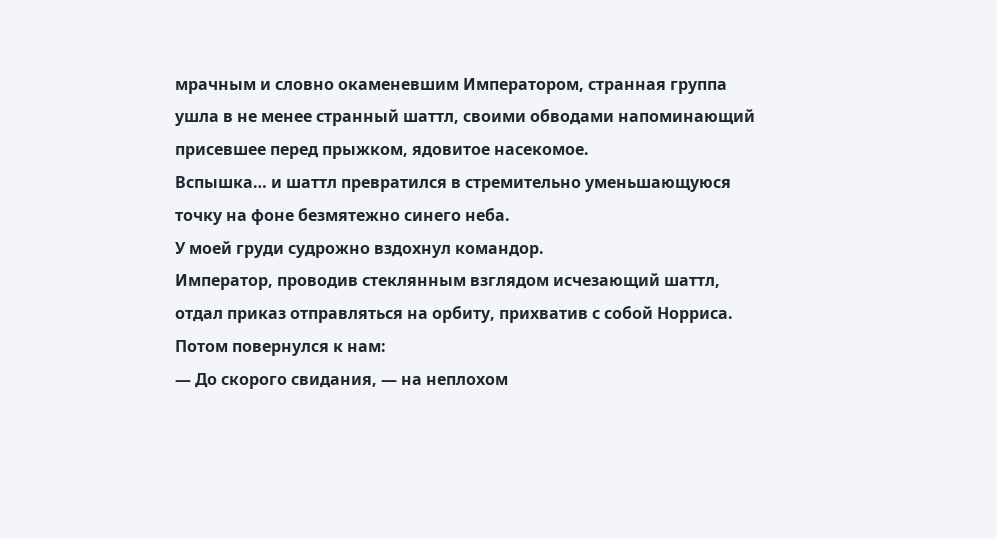мрачным и словно окаменевшим Императором, странная группа ушла в не менее странный шаттл, своими обводами напоминающий присевшее перед прыжком, ядовитое насекомое.
Вспышка… и шаттл превратился в стремительно уменьшающуюся точку на фоне безмятежно синего неба.
У моей груди судрожно вздохнул командор.
Император, проводив стеклянным взглядом исчезающий шаттл, отдал приказ отправляться на орбиту, прихватив с собой Норриса.
Потом повернулся к нам:
— До скорого свидания, — на неплохом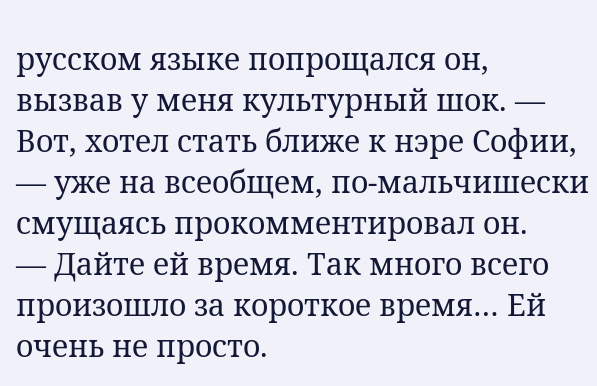русском языке попрощался он, вызвав у меня культурный шок. — Вот, хотел стать ближе к нэре Софии, — уже на всеобщем, по-мальчишески смущаясь прокомментировал он.
— Дайте ей время. Так много всего произошло за короткое время… Ей очень не просто.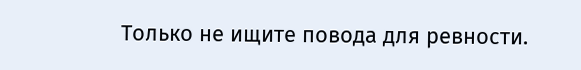Только не ищите повода для ревности.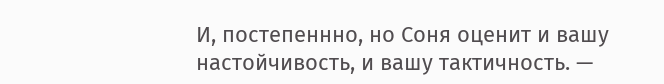И, постепеннно, но Соня оценит и вашу настойчивость, и вашу тактичность. —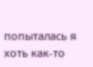попыталась я хоть как-то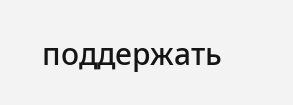поддержать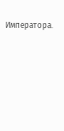Императора.